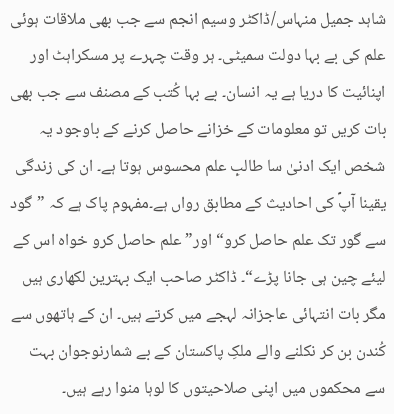شاہد جمیل منہاس/ڈاکٹر وسیم انجم سے جب بھی ملاقات ہوئی علم کی بے بہا دولت سمیٹی۔ ہر وقت چہرے پر مسکراہٹ اور اپنائیت کا دریا ہے یہ انسان۔ بے بہا کُتب کے مصنف سے جب بھی بات کریں تو معلومات کے خزانے حاصل کرنے کے باوجود یہ شخص ایک ادنیٰ سا طالبِ علم محسوس ہوتا ہے۔ ان کی زندگی یقینا آپؐ کی احادیث کے مطابق رواں ہے۔مفہوم پاک ہے کہ ”گود سے گور تک علم حاصل کرو“ اور”علم حاصل کرو خواہ اس کے لیئے چین ہی جانا پڑے“۔ ڈاکٹر صاحب ایک بہترین لکھاری ہیں مگر بات انتہائی عاجزانہ لہجے میں کرتے ہیں۔ ان کے ہاتھوں سے کُندن بن کر نکلنے والے ملکِ پاکستان کے بے شمارنوجوان بہت سے محکموں میں اپنی صلاحیتوں کا لوہا منوا رہے ہیں۔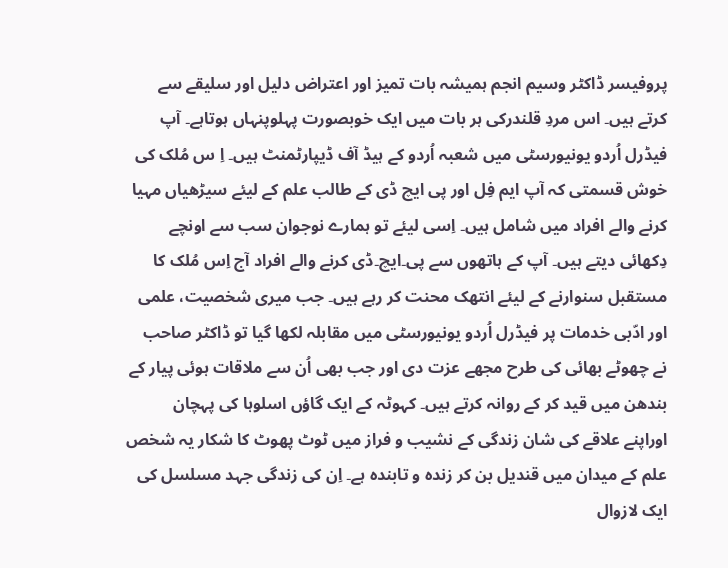پروفیسر ڈاکٹر وسیم انجم ہمیشہ بات تمیز اور اعتراض دلیل اور سلیقے سے کرتے ہیں۔ اس مردِ قلندرکی ہر بات میں ایک خوبصورت پہلوپنہاں ہوتاہے۔ آپ فیڈرل اُردو یونیورسٹی میں شعبہ اُردو کے ہیڈ آف ڈیپارٹمنٹ ہیں۔ اِ س مُلک کی خوش قسمتی کہ آپ ایم فِل اور پی ایچ ڈی کے طالب علم کے لیئے سیڑھیاں مہیا کرنے والے افراد میں شامل ہیں۔ اِسی لیئے تو ہمارے نوجوان سب سے اونچے دِکھائی دیتے ہیں۔ آپ کے ہاتھوں سے پی۔ایچ۔ڈی کرنے والے افراد آج اِس مُلک کا مستقبل سنوارنے کے لیئے انتھک محنت کر رہے ہیں۔ جب میری شخصیت، علمی اور ادّبی خدمات پر فیڈرل اُردو یونیورسٹی میں مقابلہ لکھا گیا تو ڈاکٹر صاحب نے چھوٹے بھائی کی طرح مجھے عزت دی اور جب بھی اُن سے ملاقات ہوئی پیار کے بندھن میں قید کر کے روانہ کرتے ہیں۔ کہوٹہ کے ایک گاؤں اسلوہا کی پہچان اوراپنے علاقے کی شان زندگی کے نشیب و فراز میں ٹوٹ پھوٹ کا شکار یہ شخص علم کے میدان میں قندیل بن کر زندہ و تابندہ ہے۔ اِن کی زندگی جہد مسلسل کی ایک لازوال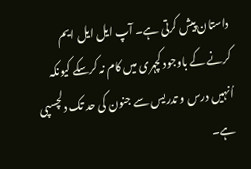داستان پیش کرتی ہے۔ آپ ایل ایل ایم کرنے کے باوجود کچہری میں کام نہ کرسکے کیونکہ اُنہیں درس و تدریس سے جنون کی حد تک دلچسپی ہے۔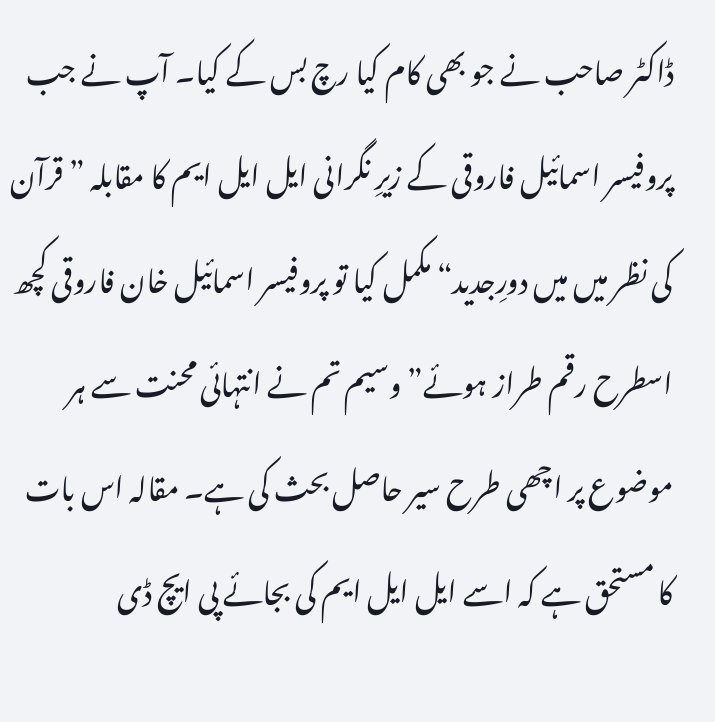ڈاکٹر صاحب نے جو بھی کام کیا رچ بس کے کیا۔ آپ نے جب پروفیسر اسمائیل فاروقی کے زیرِ نگرانی ایل ایل ایم کا مقابلہ ”قرآن کی نظر میں میں دورِجدید“ مکمل کیا تو پروفیسر اسمائیل خان فاروقی کچھ اسطرح رقم طراز ہوئے”وسیم تم نے انتہائی محنت سے ہر موضوع پر اچھی طرح سیر حاصل بحث کی ہے۔ مقالہ اس بات کا مستحق ہے کہ اسے ایل ایل ایم کی بجائے پی ایچ ڈی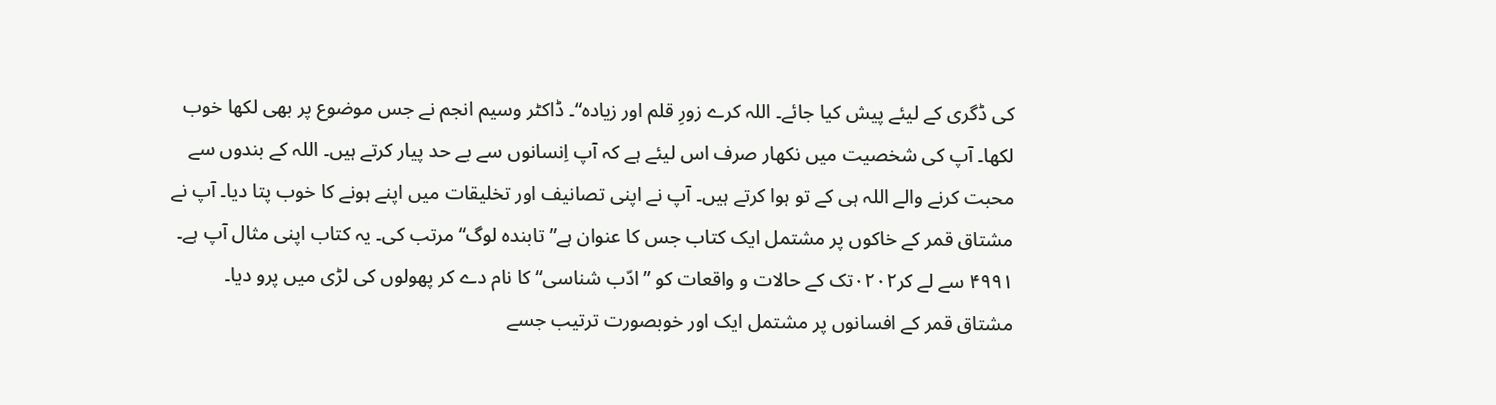کی ڈگری کے لیئے پیش کیا جائے۔ اللہ کرے زورِ قلم اور زیادہ“۔ ڈاکٹر وسیم انجم نے جس موضوع پر بھی لکھا خوب لکھا۔ آپ کی شخصیت میں نکھار صرف اس لیئے ہے کہ آپ اِنسانوں سے بے حد پیار کرتے ہیں۔ اللہ کے بندوں سے محبت کرنے والے اللہ ہی کے تو ہوا کرتے ہیں۔ آپ نے اپنی تصانیف اور تخلیقات میں اپنے ہونے کا خوب پتا دیا۔ آپ نے مشتاق قمر کے خاکوں پر مشتمل ایک کتاب جس کا عنوان ہے”تابندہ لوگ“ مرتب کی۔ یہ کتاب اپنی مثال آپ ہے۔ ۴۹۹۱ سے لے کر۰۲۰۲تک کے حالات و واقعات کو ”ادّب شناسی“ کا نام دے کر پھولوں کی لڑی میں پرو دیا۔ مشتاق قمر کے افسانوں پر مشتمل ایک اور خوبصورت ترتیب جسے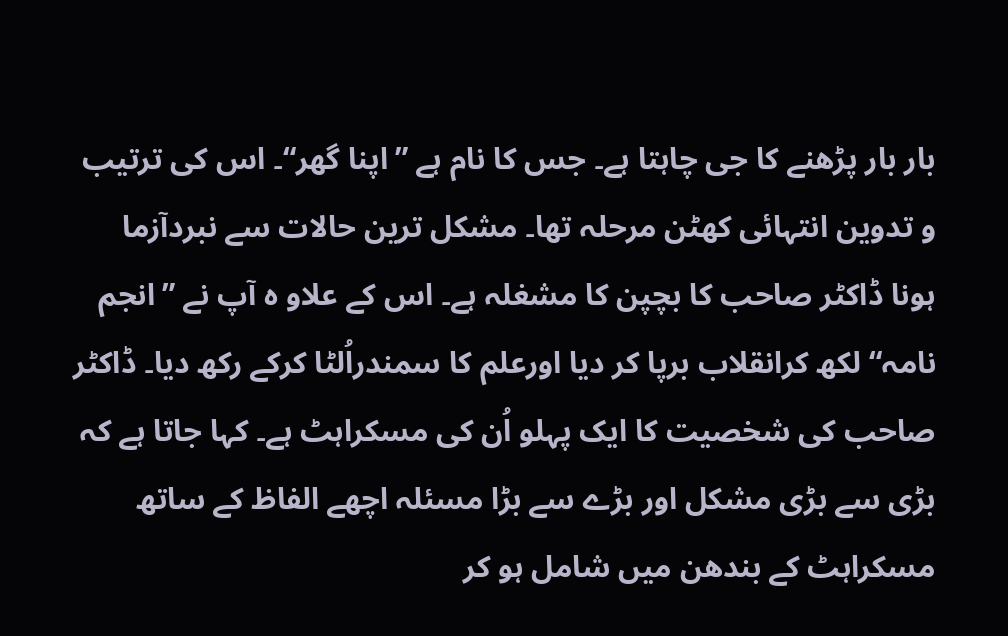بار بار پڑھنے کا جی چاہتا ہے۔ جس کا نام ہے ”اپنا گھر“۔ اس کی ترتیب و تدوین انتہائی کھٹن مرحلہ تھا۔ مشکل ترین حالات سے نبردآزما ہونا ڈاکٹر صاحب کا بچپن کا مشغلہ ہے۔ اس کے علاو ہ آپ نے ”انجم نامہ“ لکھ کرانقلاب برپا کر دیا اورعلم کا سمندراُلٹا کرکے رکھ دیا۔ ڈاکٹر صاحب کی شخصیت کا ایک پہلو اُن کی مسکراہٹ ہے۔ کہا جاتا ہے کہ بڑی سے بڑی مشکل اور بڑے سے بڑا مسئلہ اچھے الفاظ کے ساتھ مسکراہٹ کے بندھن میں شامل ہو کر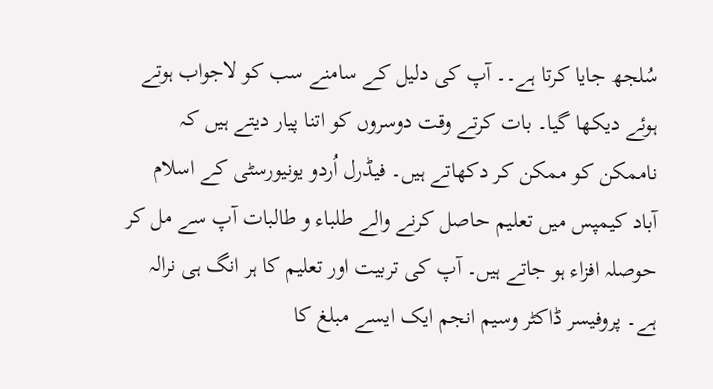سُلجھ جایا کرتا ہے۔۔ آپ کی دلیل کے سامنے سب کو لاجواب ہوتے ہوئے دیکھا گیا۔ بات کرتے وقت دوسروں کو اتنا پیار دیتے ہیں کہ ناممکن کو ممکن کر دکھاتے ہیں۔ فیڈرل اُردو یونیورسٹی کے اسلام آباد کیمپس میں تعلیم حاصل کرنے والے طلباء و طالبات آپ سے مل کر حوصلہ افزاء ہو جاتے ہیں۔ آپ کی تربیت اور تعلیم کا ہر انگ ہی نرالہ ہے۔ پروفیسر ڈاکٹر وسیم انجم ایک ایسے مبلغ کا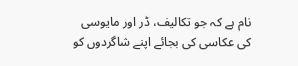نام ہے کہ جو تکالیف، ڈر اور مایوسی کی عکاسی کی بجائے اپنے شاگردوں کو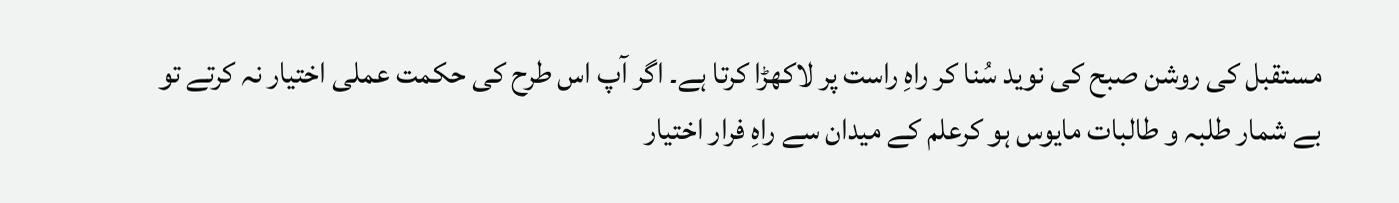مستقبل کی روشن صبح کی نوید سُنا کر راہِ راست پر لاکھڑا کرتا ہے۔ اگر آپ اس طرح کی حکمت عملی اختیار نہ کرتے تو بے شمار طلبہ و طالبات مایوس ہو کرعلم کے میدان سے راہِ فرار اختیار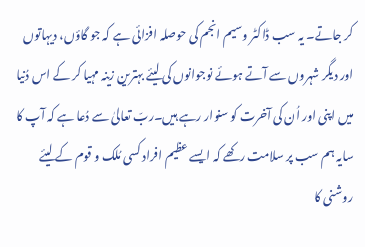کر جاتے۔ یہ سب ڈاکٹر وسیم انجم کی حوصلہ افزائی ہے کہ جو گاؤں، دیہاتوں اور دیگر شہروں سے آتے ہوئے نوجوانوں کی لیئے بہترین زینہ مہیا کر کے اس دُنیا میں اپنی اور اُن کی آخرت کو سنوار رہے ہیں۔ربّ تعالیٰ سے دُعا ہے کہ آپ کا سایہ ہم سب پر سلامت رکھے کہ ایسے عظیم افراد کسی مُلک و قوم کے لیئے روشنی کا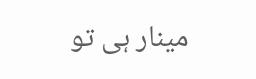مینار ہی تو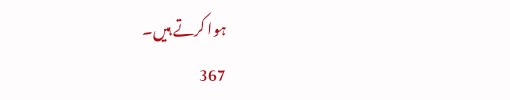ہوا کرتے ہیں۔
367